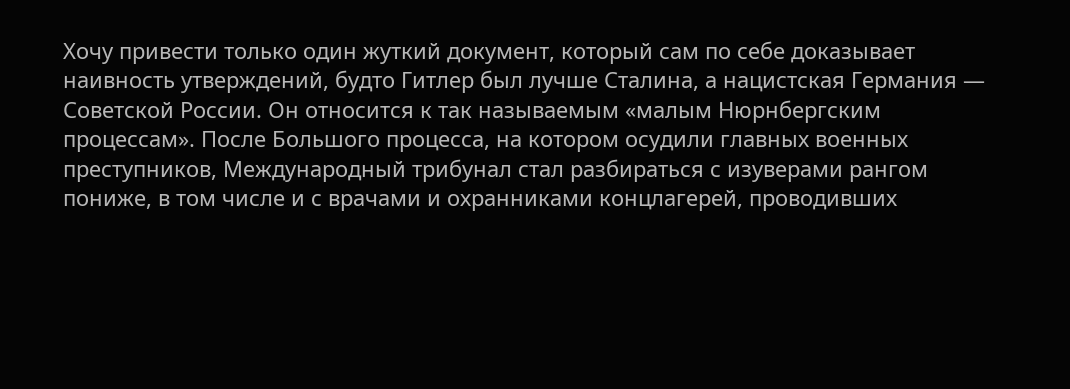Хочу привести только один жуткий документ, который сам по себе доказывает наивность утверждений, будто Гитлер был лучше Сталина, а нацистская Германия — Советской России. Он относится к так называемым «малым Нюрнбергским процессам». После Большого процесса, на котором осудили главных военных преступников, Международный трибунал стал разбираться с изуверами рангом пониже, в том числе и с врачами и охранниками концлагерей, проводивших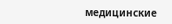медицинские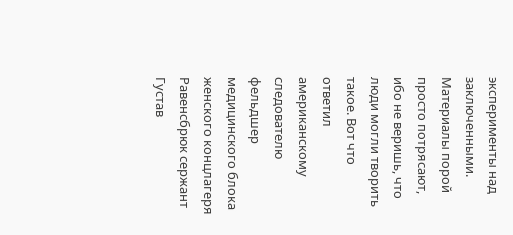эксперименты над заключенными. Материалы порой просто потрясают, ибо не веришь, что люди могли творить такое. Вот что ответил американскому следователю фельдшер медицинского блока женского концлагеря Равенсбрюк сержант Густав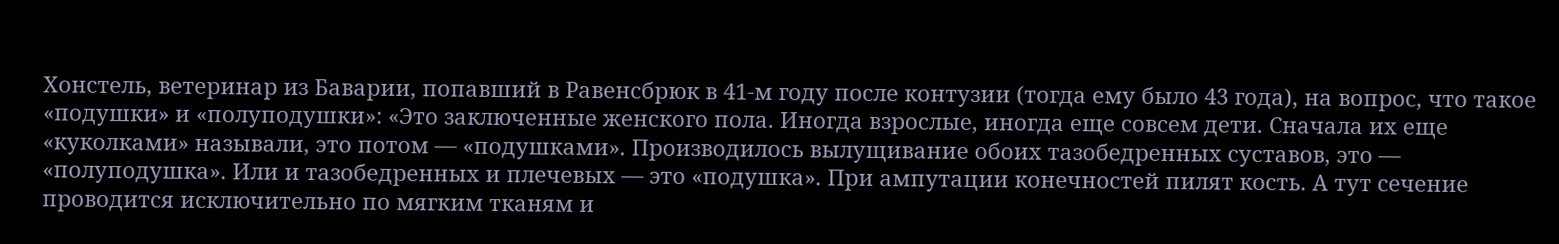Хонстель, ветеринар из Баварии, попавший в Равенсбрюк в 41-м году после контузии (тогда ему было 43 года), на вопрос, что такое «подушки» и «полуподушки»: «Это заключенные женского пола. Иногда взрослые, иногда еще совсем дети. Сначала их еще «куколками» называли, это потом — «подушками». Производилось вылущивание обоих тазобедренных суставов, это — «полуподушка». Или и тазобедренных и плечевых — это «подушка». При ампутации конечностей пилят кость. А тут сечение проводится исключительно по мягким тканям и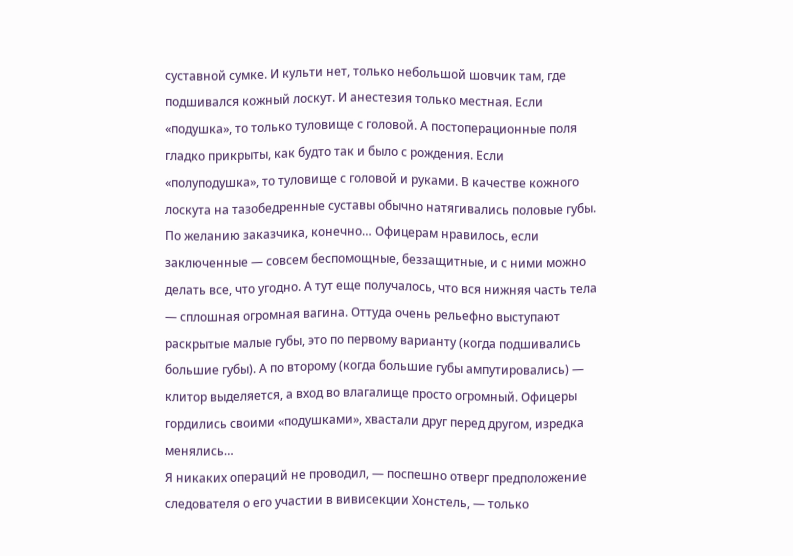суставной сумке. И культи нет, только небольшой шовчик там, где подшивался кожный лоскут. И анестезия только местная. Если «подушка», то только туловище с головой. А постоперационные поля гладко прикрыты, как будто так и было с рождения. Если «полуподушка», то туловище с головой и руками. В качестве кожного лоскута на тазобедренные суставы обычно натягивались половые губы. По желанию заказчика, конечно… Офицерам нравилось, если заключенные — совсем беспомощные, беззащитные, и с ними можно делать все, что угодно. А тут еще получалось, что вся нижняя часть тела — сплошная огромная вагина. Оттуда очень рельефно выступают раскрытые малые губы, это по первому варианту (когда подшивались большие губы). А по второму (когда большие губы ампутировались) — клитор выделяется, а вход во влагалище просто огромный. Офицеры гордились своими «подушками», хвастали друг перед другом, изредка менялись…
Я никаких операций не проводил, — поспешно отверг предположение следователя о его участии в вивисекции Хонстель, — только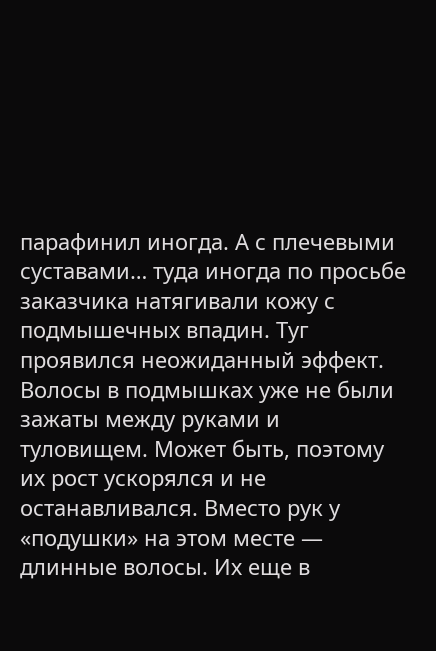парафинил иногда. А с плечевыми суставами… туда иногда по просьбе заказчика натягивали кожу с подмышечных впадин. Туг проявился неожиданный эффект. Волосы в подмышках уже не были зажаты между руками и туловищем. Может быть, поэтому их рост ускорялся и не останавливался. Вместо рук у «подушки» на этом месте — длинные волосы. Их еще в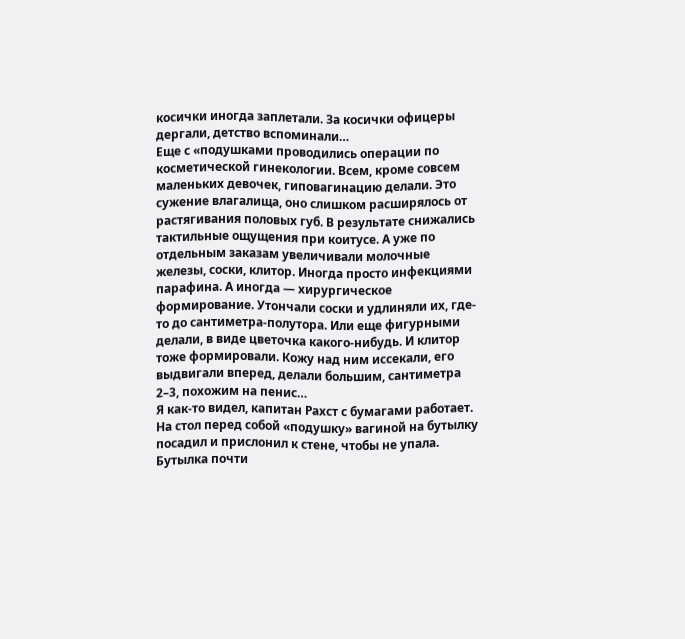косички иногда заплетали. За косички офицеры дергали, детство вспоминали…
Еще с «подушками проводились операции по косметической гинекологии. Всем, кроме совсем маленьких девочек, гиповагинацию делали. Это сужение влагалища, оно слишком расширялось от растягивания половых губ. В результате снижались тактильные ощущения при коитусе. А уже по отдельным заказам увеличивали молочные железы, соски, клитор. Иногда просто инфекциями парафина. А иногда — хирургическое формирование. Утончали соски и удлиняли их, где-то до сантиметра-полутора. Или еще фигурными делали, в виде цветочка какого-нибудь. И клитор тоже формировали. Кожу над ним иссекали, его выдвигали вперед, делали большим, сантиметра 2–3, похожим на пенис…
Я как-то видел, капитан Рахст с бумагами работает. На стол перед собой «подушку» вагиной на бутылку посадил и прислонил к стене, чтобы не упала. Бутылка почти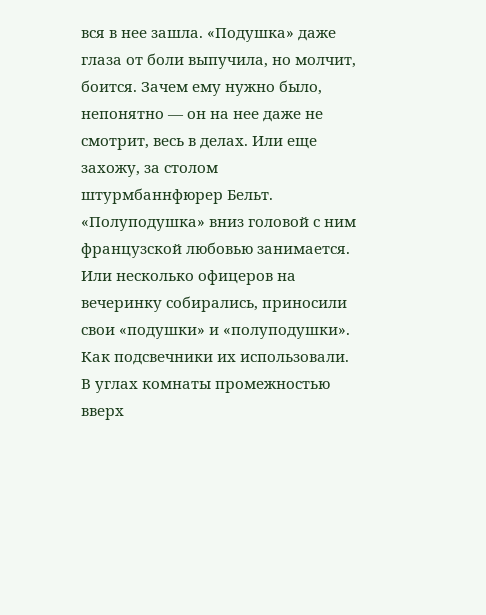вся в нее зашла. «Подушка» даже глаза от боли выпучила, но молчит, боится. Зачем ему нужно было, непонятно — он на нее даже не смотрит, весь в делах. Или еще захожу, за столом штурмбаннфюрер Бельт. «Полуподушка» вниз головой с ним французской любовью занимается. Или несколько офицеров на вечеринку собирались, приносили свои «подушки» и «полуподушки». Как подсвечники их использовали. В углах комнаты промежностью вверх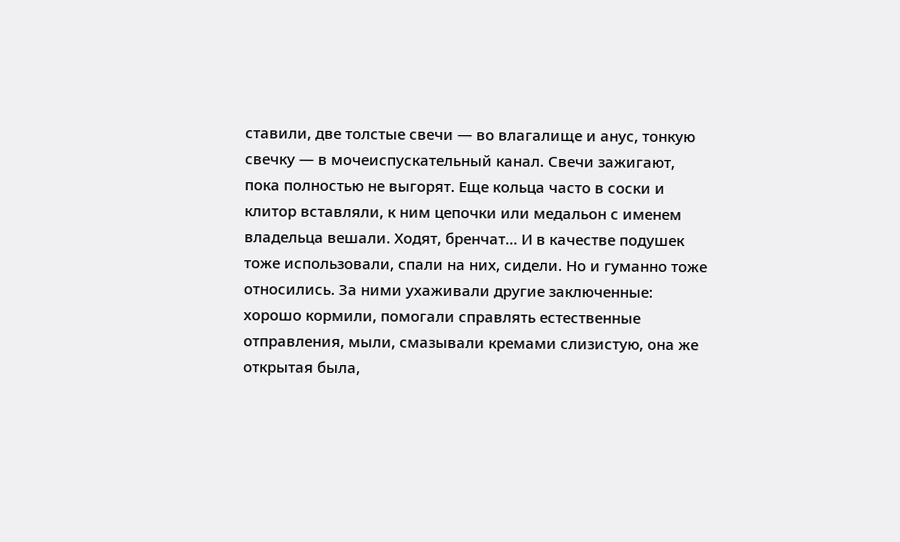ставили, две толстые свечи — во влагалище и анус, тонкую свечку — в мочеиспускательный канал. Свечи зажигают, пока полностью не выгорят. Еще кольца часто в соски и клитор вставляли, к ним цепочки или медальон с именем владельца вешали. Ходят, бренчат… И в качестве подушек тоже использовали, спали на них, сидели. Но и гуманно тоже относились. За ними ухаживали другие заключенные: хорошо кормили, помогали справлять естественные отправления, мыли, смазывали кремами слизистую, она же открытая была,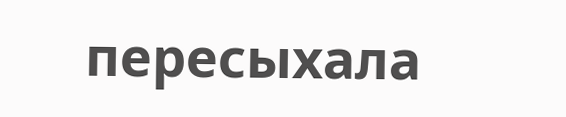пересыхала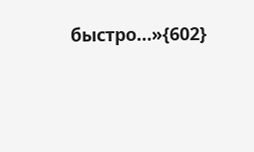быстро…»{602}